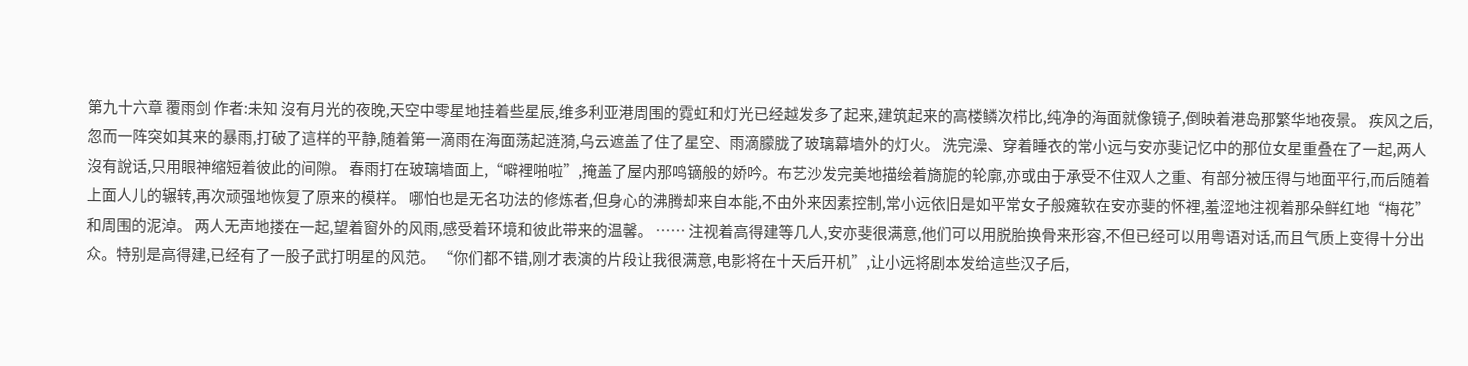第九十六章 覆雨剑 作者:未知 沒有月光的夜晚,天空中零星地挂着些星辰,维多利亚港周围的霓虹和灯光已经越发多了起来,建筑起来的高楼鳞次栉比,纯净的海面就像镜子,倒映着港岛那繁华地夜景。 疾风之后,忽而一阵突如其来的暴雨,打破了這样的平静,随着第一滴雨在海面荡起涟漪,乌云遮盖了住了星空、雨滴朦胧了玻璃幕墙外的灯火。 洗完澡、穿着睡衣的常小远与安亦斐记忆中的那位女星重叠在了一起,两人沒有說话,只用眼神缩短着彼此的间隙。 春雨打在玻璃墙面上,“噼裡啪啦”,掩盖了屋内那鸣镝般的娇吟。布艺沙发完美地描绘着旖旎的轮廓,亦或由于承受不住双人之重、有部分被压得与地面平行,而后随着上面人儿的辗转,再次顽强地恢复了原来的模样。 哪怕也是无名功法的修炼者,但身心的沸腾却来自本能,不由外来因素控制,常小远依旧是如平常女子般瘫软在安亦斐的怀裡,羞涩地注视着那朵鲜红地“梅花”和周围的泥淖。 两人无声地搂在一起,望着窗外的风雨,感受着环境和彼此带来的温馨。 …… 注视着高得建等几人,安亦斐很满意,他们可以用脱胎换骨来形容,不但已经可以用粤语对话,而且气质上变得十分出众。特别是高得建,已经有了一股子武打明星的风范。 “你们都不错,刚才表演的片段让我很满意,电影将在十天后开机”,让小远将剧本发给這些汉子后,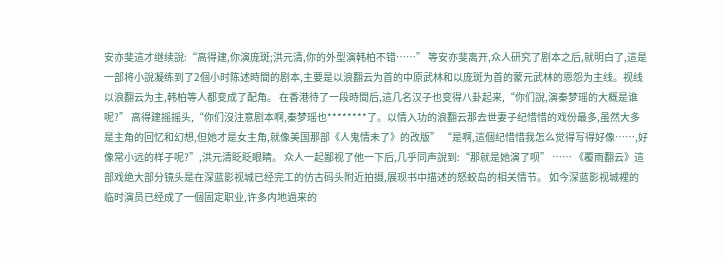安亦斐這才继续說:“高得建,你演庞斑;洪元清,你的外型演韩柏不错……” 等安亦斐离开,众人研究了剧本之后,就明白了,這是一部将小說凝练到了2個小时陈述時間的剧本,主要是以浪翻云为首的中原武林和以庞斑为首的蒙元武林的恩怨为主线。视线以浪翻云为主,韩柏等人都变成了配角。 在香港待了一段時間后,這几名汉子也变得八卦起来,“你们說,演秦梦瑶的大概是谁呢?” 高得建摇摇头,“你们沒注意剧本啊,秦梦瑶也********了。以情入功的浪翻云那去世妻子纪惜惜的戏份最多,虽然大多是主角的回忆和幻想,但她才是女主角,就像美国那部《人鬼情未了》的改版” “是啊,這個纪惜惜我怎么觉得写得好像……,好像常小远的样子呢?”,洪元清眨眨眼睛。 众人一起鄙视了他一下后,几乎同声說到:“那就是她演了呗” …… 《覆雨翻云》這部戏绝大部分镜头是在深蓝影视城已经完工的仿古码头附近拍摄,展现书中描述的怒蛟岛的相关情节。 如今深蓝影视城裡的临时演员已经成了一個固定职业,许多内地過来的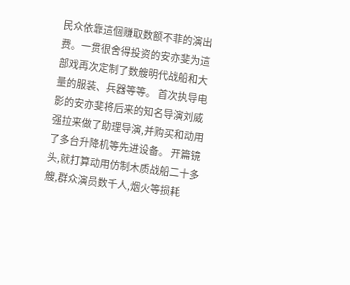民众依靠這個赚取数额不菲的演出费。一贯很舍得投资的安亦斐为這部戏再次定制了数艘明代战船和大量的服装、兵器等等。 首次执导电影的安亦斐将后来的知名导演刘威强拉来做了助理导演,并购买和动用了多台升降机等先进设备。 开篇镜头,就打算动用仿制木质战船二十多艘,群众演员数千人,烟火等损耗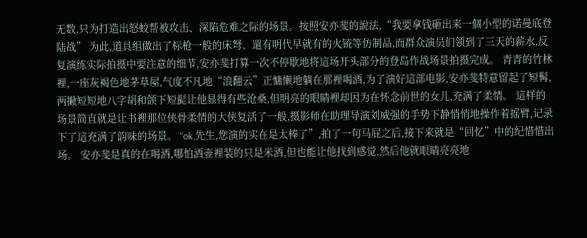无数,只为打造出怒蛟帮被攻击、深陷危难之际的场景。按照安亦斐的說法,“我要拿钱砸出来一個小型的诺曼底登陆战” 为此,道具组做出了标枪一般的床弩、還有明代早就有的火铳等仿制品,而群众演员们领到了三天的薪水,反复演练实际拍摄中要注意的细节,安亦斐打算一次不停歇地将這场开头部分的登岛作战场景拍摄完成。 青青的竹林裡,一座灰褐色地茅草屋,气度不凡地“浪翻云”正慵懒地躺在那裡喝酒,为了演好這部电影,安亦斐特意留起了短髯,两撇短短地八字胡和颌下短髭让他显得有些沧桑,但明亮的眼睛裡却因为在怀念前世的女儿,充满了柔情。 這样的场景简直就是让书裡那位侠骨柔情的大侠复活了一般,摄影师在助理导演刘威强的手势下静悄悄地操作着摇臂,记录下了這充满了韵味的场景。 “ok,先生,您演的实在是太棒了”,拍了一句马屁之后,接下来就是“回忆”中的纪惜惜出场。 安亦斐是真的在喝酒,哪怕酒壶裡装的只是米酒,但也能让他找到感觉,然后他就眼睛亮亮地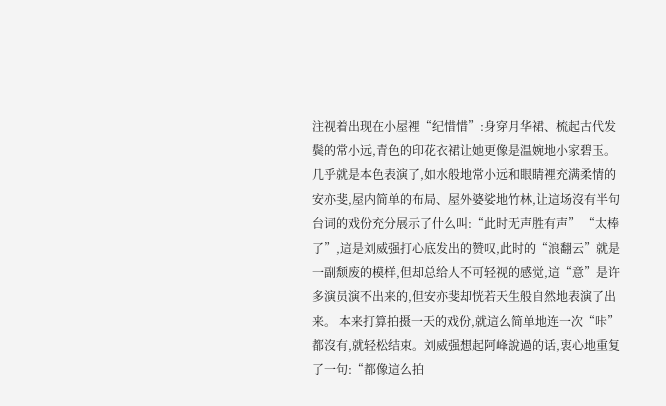注视着出现在小屋裡“纪惜惜”:身穿月华裙、梳起古代发鬓的常小远,青色的印花衣裙让她更像是温婉地小家碧玉。 几乎就是本色表演了,如水般地常小远和眼睛裡充满柔情的安亦斐,屋内简单的布局、屋外婆娑地竹林,让這场沒有半句台词的戏份充分展示了什么叫:“此时无声胜有声” “太棒了”,這是刘威强打心底发出的赞叹,此时的“浪翻云”就是一副颓废的模样,但却总给人不可轻视的感觉,這“意”是许多演员演不出来的,但安亦斐却恍若天生般自然地表演了出来。 本来打算拍摄一天的戏份,就這么简单地连一次“咔”都沒有,就轻松结束。刘威强想起阿峰說過的话,衷心地重复了一句:“都像這么拍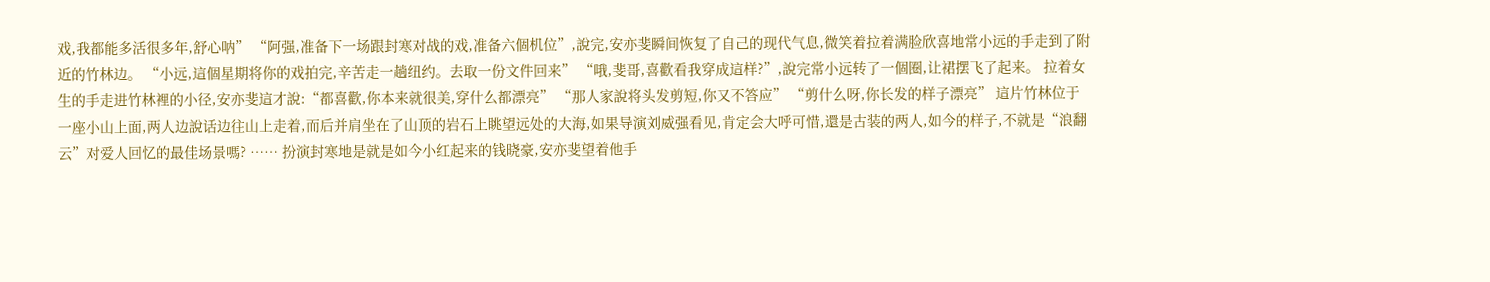戏,我都能多活很多年,舒心呐” “阿强,准备下一场跟封寒对战的戏,准备六個机位”,說完,安亦斐瞬间恢复了自己的现代气息,微笑着拉着满脸欣喜地常小远的手走到了附近的竹林边。 “小远,這個星期将你的戏拍完,辛苦走一趟纽约。去取一份文件回来” “哦,斐哥,喜歡看我穿成這样?”,說完常小远转了一個圈,让裙摆飞了起来。 拉着女生的手走进竹林裡的小径,安亦斐這才說:“都喜歡,你本来就很美,穿什么都漂亮” “那人家說将头发剪短,你又不答应” “剪什么呀,你长发的样子漂亮” 這片竹林位于一座小山上面,两人边說话边往山上走着,而后并肩坐在了山顶的岩石上眺望远处的大海,如果导演刘威强看见,肯定会大呼可惜,還是古装的两人,如今的样子,不就是“浪翻云”对爱人回忆的最佳场景嗎? …… 扮演封寒地是就是如今小红起来的钱晓豪,安亦斐望着他手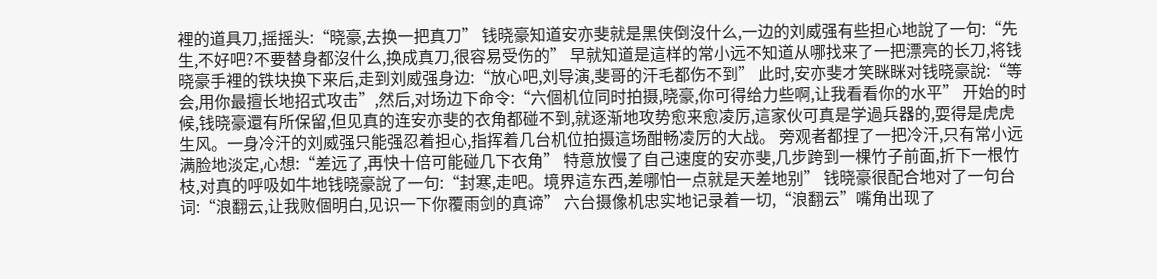裡的道具刀,摇摇头:“晓豪,去换一把真刀” 钱晓豪知道安亦斐就是黑侠倒沒什么,一边的刘威强有些担心地說了一句:“先生,不好吧?不要替身都沒什么,换成真刀,很容易受伤的” 早就知道是這样的常小远不知道从哪找来了一把漂亮的长刀,将钱晓豪手裡的铁块换下来后,走到刘威强身边:“放心吧,刘导演,斐哥的汗毛都伤不到” 此时,安亦斐才笑眯眯对钱晓豪說:“等会,用你最擅长地招式攻击”,然后,对场边下命令:“六個机位同时拍摄,晓豪,你可得给力些啊,让我看看你的水平” 开始的时候,钱晓豪還有所保留,但见真的连安亦斐的衣角都碰不到,就逐渐地攻势愈来愈凌厉,這家伙可真是学過兵器的,耍得是虎虎生风。一身冷汗的刘威强只能强忍着担心,指挥着几台机位拍摄這场酣畅凌厉的大战。 旁观者都捏了一把冷汗,只有常小远满脸地淡定,心想:“差远了,再快十倍可能碰几下衣角” 特意放慢了自己速度的安亦斐,几步跨到一棵竹子前面,折下一根竹枝,对真的呼吸如牛地钱晓豪說了一句:“封寒,走吧。境界這东西,差哪怕一点就是天差地别” 钱晓豪很配合地对了一句台词:“浪翻云,让我败個明白,见识一下你覆雨剑的真谛” 六台摄像机忠实地记录着一切,“浪翻云”嘴角出现了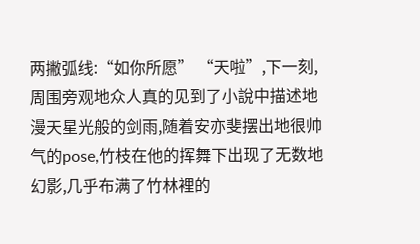两撇弧线:“如你所愿” “天啦”,下一刻,周围旁观地众人真的见到了小說中描述地漫天星光般的剑雨,随着安亦斐摆出地很帅气的pose,竹枝在他的挥舞下出现了无数地幻影,几乎布满了竹林裡的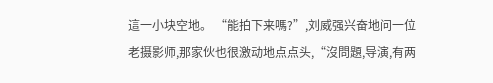這一小块空地。 “能拍下来嗎?”,刘威强兴奋地问一位老摄影师,那家伙也很激动地点点头,“沒問題,导演,有两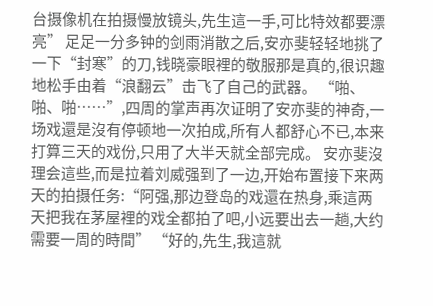台摄像机在拍摄慢放镜头,先生這一手,可比特效都要漂亮” 足足一分多钟的剑雨消散之后,安亦斐轻轻地挑了一下“封寒”的刀,钱晓豪眼裡的敬服那是真的,很识趣地松手由着“浪翻云”击飞了自己的武器。 “啪、啪、啪……”,四周的掌声再次证明了安亦斐的神奇,一场戏還是沒有停顿地一次拍成,所有人都舒心不已,本来打算三天的戏份,只用了大半天就全部完成。 安亦斐沒理会這些,而是拉着刘威强到了一边,开始布置接下来两天的拍摄任务:“阿强,那边登岛的戏還在热身,乘這两天把我在茅屋裡的戏全都拍了吧,小远要出去一趟,大约需要一周的時間” “好的,先生,我這就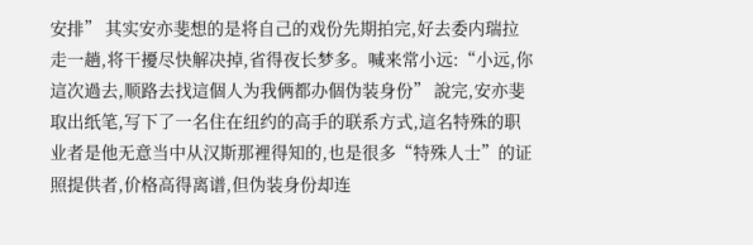安排” 其实安亦斐想的是将自己的戏份先期拍完,好去委内瑞拉走一趟,将干擾尽快解决掉,省得夜长梦多。喊来常小远:“小远,你這次過去,顺路去找這個人为我俩都办個伪装身份” 說完,安亦斐取出纸笔,写下了一名住在纽约的高手的联系方式,這名特殊的职业者是他无意当中从汉斯那裡得知的,也是很多“特殊人士”的证照提供者,价格高得离谱,但伪装身份却连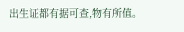出生证都有据可查,物有所值。